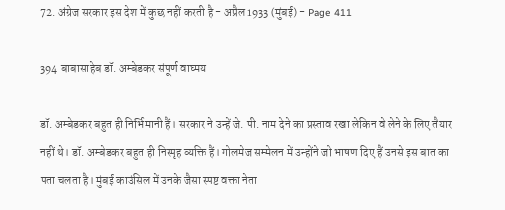72. अंग्रेज सरकार इस देश में कुछ नहीं करती है - अप्रैल 1933 (मुंबई) - Page 411

394 बाबासाहेब डॉ. अम्बेडकर संपूर्ण वाघ्मय

डॉ. अम्बेडकर बहुत ही निर्भिमानी हैं। सरकार ने उन्हें जे. पी. नाम देने का प्रस्ताव रखा लेकिन वे लेने के लिए तैयार नहीं थे। डॉ. अम्बेडकर बहुत ही निस्पृह व्यक्ति हैं। गोलमेज सम्मेलन में उन्होंने जो भाषण दिए हैं उनसे इस बात का पता चलता है। मुंबई काउंसिल में उनके जैसा स्पष्ट वक्ता नेता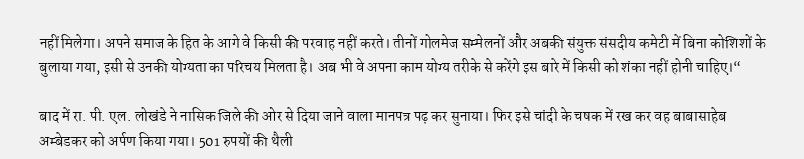नहीं मिलेगा। अपने समाज के हित के आगे वे किसी की परवाह नहीं करते। तीनों गोलमेज सम्मेलनों और अबकी संयुक्त संसदीय कमेटी में बिना कोशिशों के बुलाया गया, इसी से उनकी योग्यता का परिचय मिलता है। अब भी वे अपना काम योग्य तरीके से करेंगे इस बारे में किसी को शंका नहीं होनी चाहिए।“

बाद में रा. पी. एल. लोखंडे ने नासिक जिले की ओर से दिया जाने वाला मानपत्र पढ़ कर सुनाया। फिर इसे चांदी के चषक में रख कर वह बाबासाहेब अम्बेडकर को अर्पण किया गया। 501 रुपयों की थैली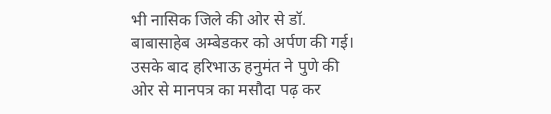भी नासिक जिले की ओर से डॉ. बाबासाहेब अम्बेडकर को अर्पण की गई। उसके बाद हरिभाऊ हनुमंत ने पुणे की ओर से मानपत्र का मसौदा पढ़ कर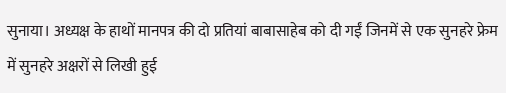सुनाया। अध्यक्ष के हाथों मानपत्र की दो प्रतियां बाबासाहेब को दी गईं जिनमें से एक सुनहरे फ्रेम में सुनहरे अक्षरों से लिखी हुई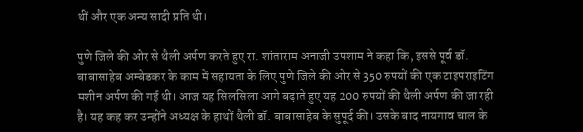थीं और एक अन्य सादी प्रति थी।

पुणे जिले की ओर से थैली अर्पण करते हुए रा. शांताराम अनाजी उपशाम ने कहा कि, इससे पूर्व डॉ. बाबासाहेब अम्बेडकर के काम में सहायता के लिए पुणे जिले की ओर से 350 रुपयों की एक टाइपराइटिंग मशीन अर्पण की गई थी। आज यह सिलसिला आगे बढ़ाते हुए यह 200 रुपयों की थैली अर्पण की जा रही है। यह कह कर उन्होंने अध्यक्ष के हाथों थैली डॉ. बाबासाहेब के सुपूर्द की। उसके बाद नायगाव चाल के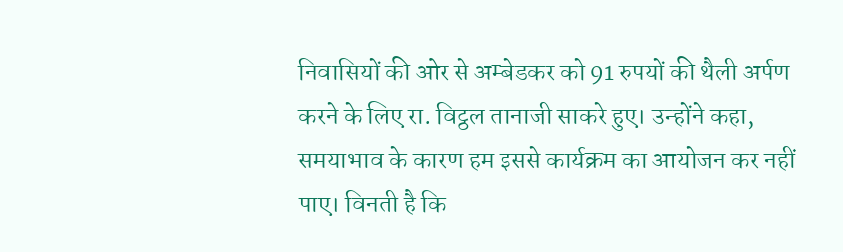निवासियों की ओर से अम्बेडकर को 91 रुपयों की थैली अर्पण करने के लिए रा. विट्ठल तानाजी साकरे हुए। उन्होंने कहा, समयाभाव के कारण हम इससे कार्यक्रम का आयोजन कर नहीं पाए। विनती है कि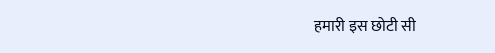हमारी इस छोटी सी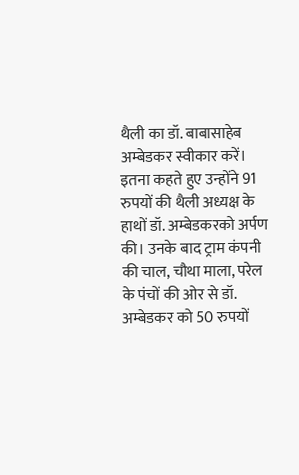थैली का डॉ. बाबासाहेब अम्बेडकर स्वीकार करें। इतना कहते हुए उन्होंने 91 रुपयों की थैली अध्यक्ष के हाथों डॉ. अम्बेडकरको अर्पण की। उनके बाद ट्राम कंपनी की चाल, चौथा माला, परेल के पंचों की ओर से डॉ. अम्बेडकर को 50 रुपयों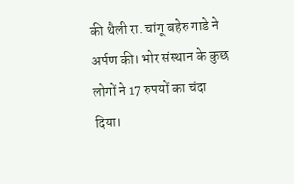की थैली रा. चांगू बहेरु गाडे ने अर्पण की। भोर संस्थान के कुछ लोगों ने 17 रुपयों का चंदा दिया।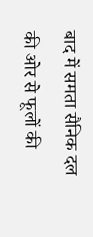बाद में समता सैनिक दल की ओर से फूलों की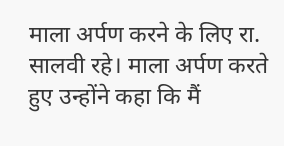माला अर्पण करने के लिए रा. सालवी रहे। माला अर्पण करते हुए उन्होंने कहा कि मैं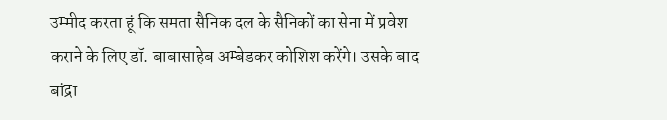उम्मीद करता हूं कि समता सैनिक दल के सैनिकों का सेना में प्रवेश कराने के लिए डॉ. बाबासाहेब अम्बेडकर कोशिश करेंगे। उसके बाद बांद्रा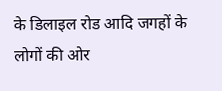के डिलाइल रोड आदि जगहों के लोगों की ओर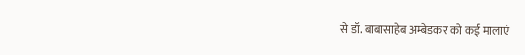से डॉ. बाबासाहेब अम्बेडकर को कई मालाएं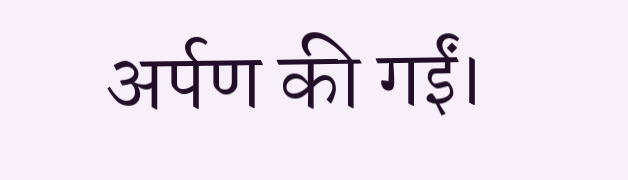अर्पण की गईं।